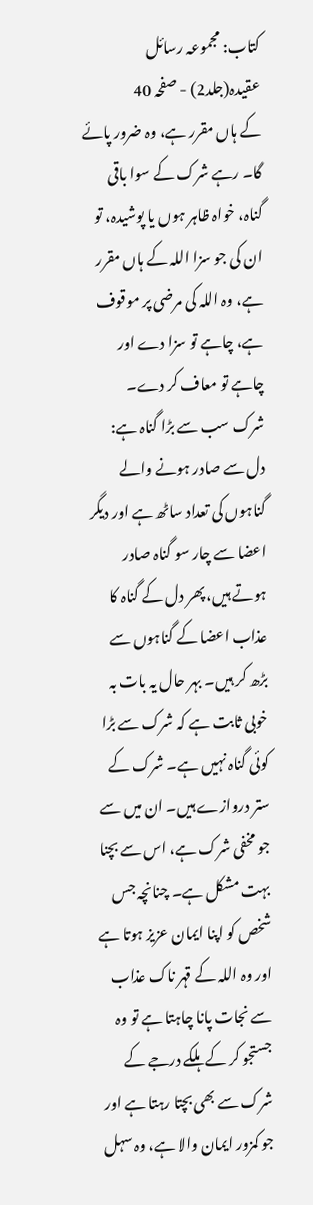کتاب: مجموعہ رسائل عقیدہ(جلد2) - صفحہ 40
کے ہاں مقرر ہے، وہ ضرور پائے گا۔ رہے شرک کے سوا باقی گناہ، خواہ ظاہر ہوں یا پوشیدہ، تو ان کی جو سزا اللہ کے ہاں مقرر ہے، وہ اللہ کی مرضی پر موقوف ہے، چاہے تو سزا دے اور چاہے تو معاف کر دے۔
شرک سب سے بڑا گناہ ہے:
دل سے صادر ہونے والے گناہوں کی تعداد ساٹھ ہے اور دیگر اعضا سے چار سو گناہ صادر ہوتے ہیں، پھر دل کے گناہ کا عذاب اعضا کے گناہوں سے بڑھ کر ہیں۔ بہر حال یہ بات بہ خوبی ثابت ہے کہ شرک سے بڑا کوئی گناہ نہیں ہے۔ شرک کے ستر دروازے ہیں۔ ان میں سے جو مخفی شرک ہے، اس سے بچنا بہت مشکل ہے۔ چنانچہ جس شخص کو اپنا ایمان عزیز ہوتا ہے اور وہ اللہ کے قہر ناک عذاب سے نجات پانا چاہتا ہے تو وہ جستجو کر کے ہلکے درجے کے شرک سے بھی بچتا رہتا ہے اور جو کمزور ایمان والا ہے، وہ سہل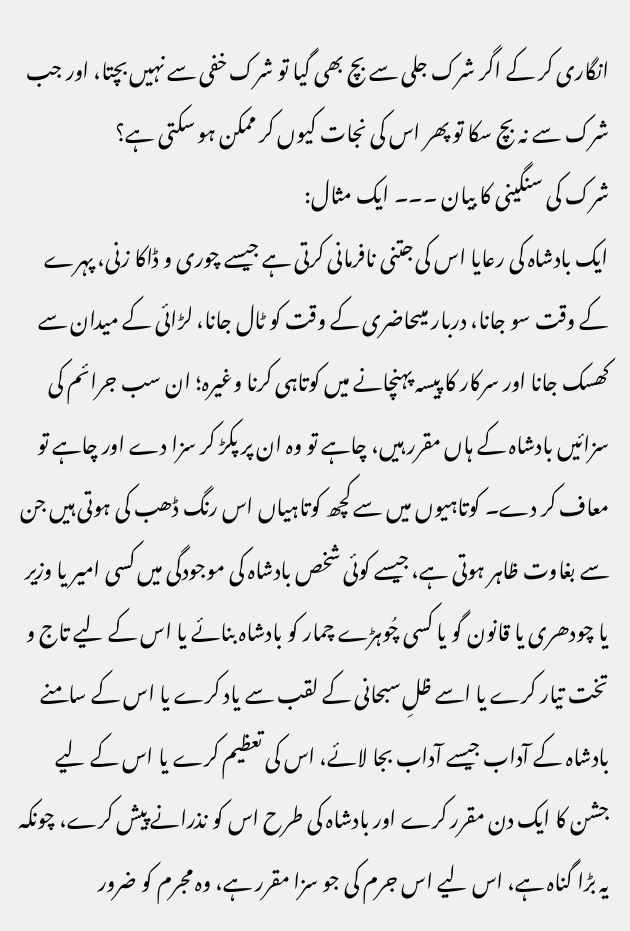انگاری کر کے اگر شرک جلی سے بچ بھی گیا تو شرک خفی سے نہیں بچتا، اور جب شرک سے نہ بچ سکا تو پھر اس کی نجات کیوں کر ممکن ہو سکتی ہے؟
شرک کی سنگینی کا بیان ۔۔۔ ایک مثال:
ایک بادشاہ کی رعایا اس کی جتنی نافرمانی کرتی ہے جیسے چوری و ڈاکا زنی، پہرے کے وقت سو جانا، دربار میںحاضری کے وقت کو ٹال جانا، لڑائی کے میدان سے کھسک جانا اور سرکار کا پیسہ پہنچانے میں کوتاہی کرنا وغیرہ؛ ان سب جرائم کی سزائیں بادشاہ کے ہاں مقرر ہیں، چاہے تو وہ ان پر پکڑ کر سزا دے اور چاہے تو معاف کر دے۔ کوتاہیوں میں سے کچھ کوتاہیاں اس رنگ ڈھب کی ہوتی ہیں جن سے بغاوت ظاہر ہوتی ہے، جیسے کوئی شخص بادشاہ کی موجودگی میں کسی امیر یا وزیر یا چودھری یا قانون گو یا کسی چُوہڑے چمار کو بادشاہ بنائے یا اس کے لیے تاج و تخت تیار کرے یا اسے ظلِ سبحانی کے لقب سے یاد کرے یا اس کے سامنے بادشاہ کے آداب جیسے آداب بجا لائے، اس کی تعظیم کرے یا اس کے لیے جشن کا ایک دن مقرر کرے اور بادشاہ کی طرح اس کو نذرانے پیش کرے، چونکہ یہ بڑا گناہ ہے، اس لیے اس جرم کی جو سزا مقرر ہے، وہ مجرم کو ضرور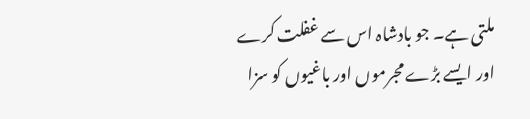ملتی ہے۔ جو بادشاہ اس سے غفلت کرے اور ایسے بڑے مجرموں اور باغیوں کو سزا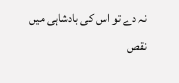نہ دے تو اس کی بادشاہی میں نقص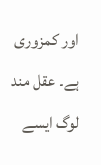اور کمزوری ہے۔ عقل مند لوگ ایسے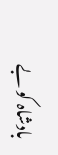بادشاہ کو بے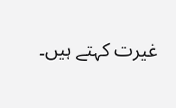غیرت کہتے ہیں۔